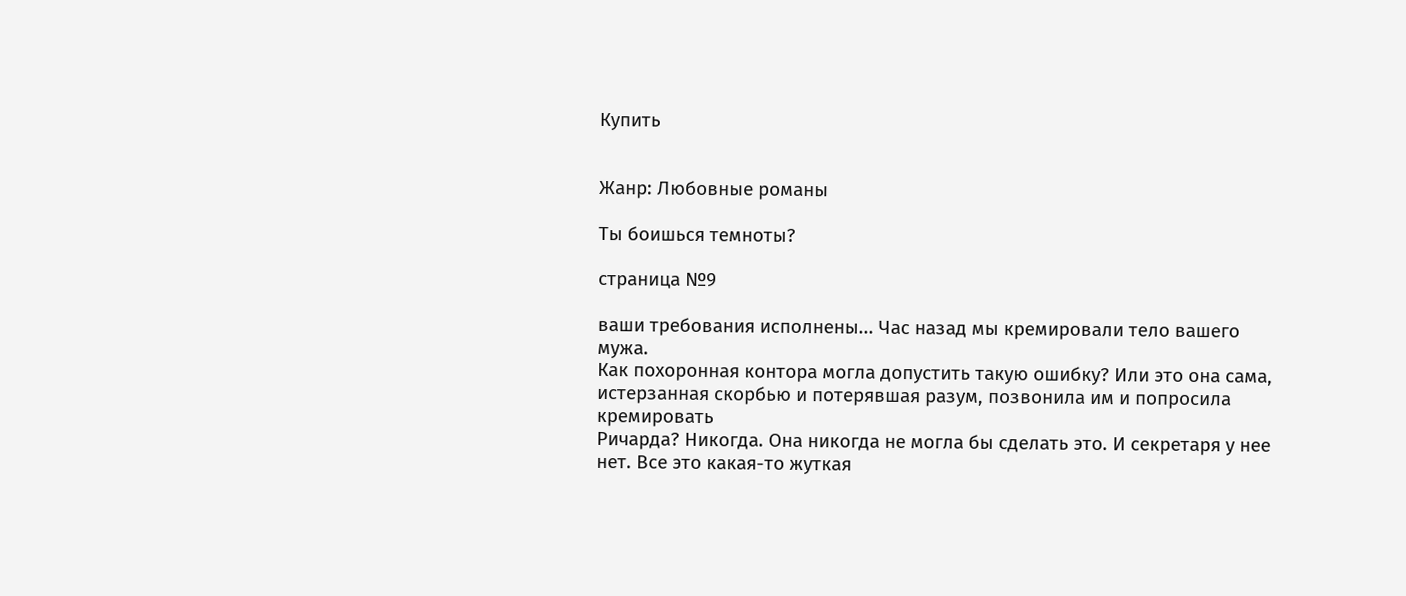Купить


Жанр: Любовные романы

Ты боишься темноты?

страница №9

ваши требования исполнены... Час назад мы кремировали тело вашего
мужа.
Как похоронная контора могла допустить такую ошибку? Или это она сама,
истерзанная скорбью и потерявшая разум, позвонила им и попросила кремировать
Ричарда? Никогда. Она никогда не могла бы сделать это. И секретаря у нее
нет. Все это какая-то жуткая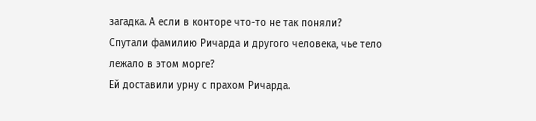загадка. А если в конторе что-то не так поняли?
Спутали фамилию Ричарда и другого человека, чье тело лежало в этом морге?
Ей доставили урну с прахом Ричарда.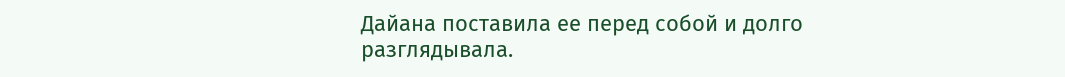Дайана поставила ее перед собой и долго
разглядывала.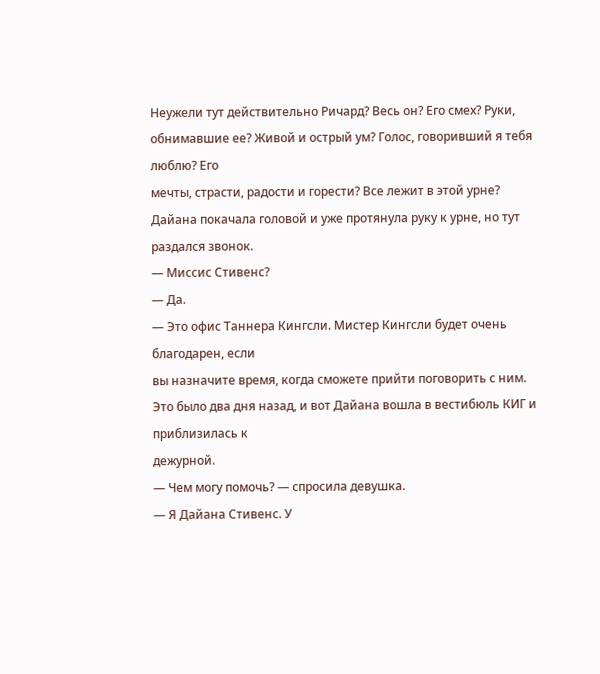Неужели тут действительно Ричард? Весь он? Его смех? Руки,
обнимавшие ее? Живой и острый ум? Голос, говоривший я тебя люблю? Его
мечты, страсти, радости и горести? Все лежит в этой урне?
Дайана покачала головой и уже протянула руку к урне, но тут раздался звонок.
— Миссис Стивенс?
— Да.
— Это офис Таннера Кингсли. Мистер Кингсли будет очень благодарен, если
вы назначите время, когда сможете прийти поговорить с ним.
Это было два дня назад, и вот Дайана вошла в вестибюль КИГ и приблизилась к
дежурной.
— Чем могу помочь? — спросила девушка.
— Я Дайана Стивенс. У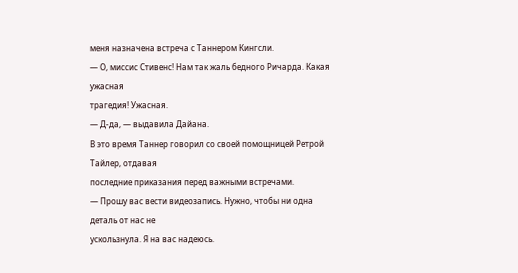меня назначена встреча с Таннером Кингсли.
— О, миссис Стивенс! Нам так жаль бедного Ричарда. Какая ужасная
трагедия! Ужасная.
— Д-да, — выдавила Дайана.
В это время Таннер говорил со своей помощницей Ретрой Тайлер, отдавая
последние приказания перед важными встречами.
— Прошу вас вести видеозапись. Нужно, чтобы ни одна деталь от нас не
ускользнула. Я на вас надеюсь.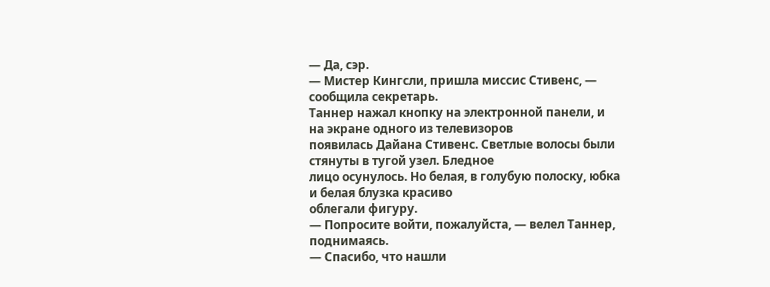— Да, сэр.
— Мистер Кингсли, пришла миссис Стивенс, — сообщила секретарь.
Таннер нажал кнопку на электронной панели, и на экране одного из телевизоров
появилась Дайана Стивенс. Светлые волосы были стянуты в тугой узел. Бледное
лицо осунулось. Но белая, в голубую полоску, юбка и белая блузка красиво
облегали фигуру.
— Попросите войти, пожалуйста, — велел Таннер, поднимаясь.
— Спасибо, что нашли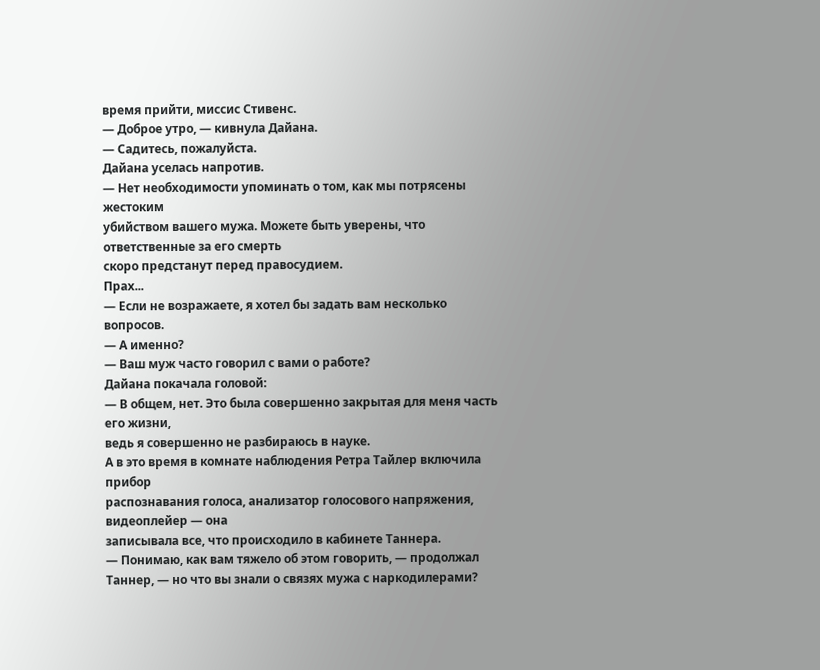время прийти, миссис Стивенс.
— Доброе утро, — кивнула Дайана.
— Садитесь, пожалуйста.
Дайана уселась напротив.
— Нет необходимости упоминать о том, как мы потрясены жестоким
убийством вашего мужа. Можете быть уверены, что ответственные за его смерть
скоро предстанут перед правосудием.
Прах...
— Если не возражаете, я хотел бы задать вам несколько вопросов.
— А именно?
— Ваш муж часто говорил с вами о работе?
Дайана покачала головой:
— В общем, нет. Это была совершенно закрытая для меня часть его жизни,
ведь я совершенно не разбираюсь в науке.
А в это время в комнате наблюдения Ретра Тайлер включила прибор
распознавания голоса, анализатор голосового напряжения, видеоплейер — она
записывала все, что происходило в кабинете Таннера.
— Понимаю, как вам тяжело об этом говорить, — продолжал
Таннер, — но что вы знали о связях мужа с наркодилерами?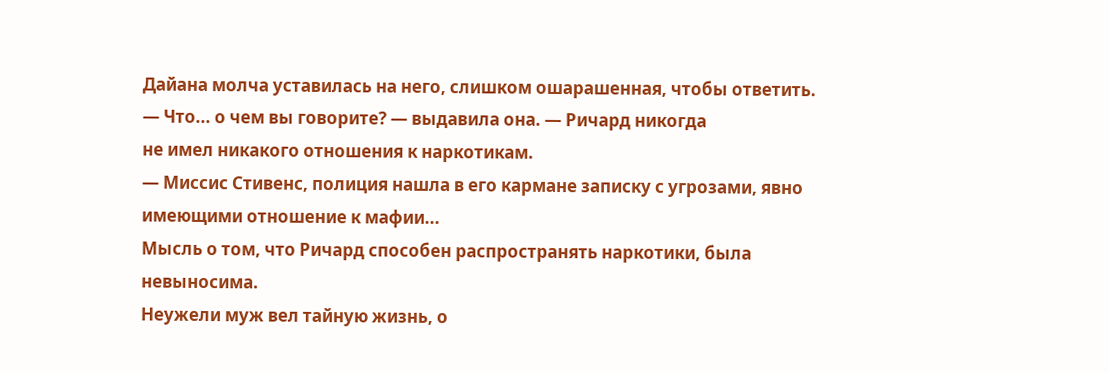Дайана молча уставилась на него, слишком ошарашенная, чтобы ответить.
— Что... о чем вы говорите? — выдавила она. — Ричард никогда
не имел никакого отношения к наркотикам.
— Миссис Стивенс, полиция нашла в его кармане записку с угрозами, явно
имеющими отношение к мафии...
Мысль о том, что Ричард способен распространять наркотики, была невыносима.
Неужели муж вел тайную жизнь, о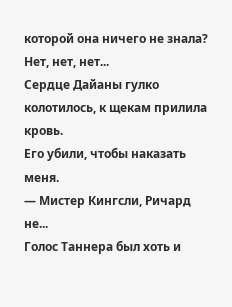которой она ничего не знала?
Нет, нет, нет...
Сердце Дайаны гулко колотилось, к щекам прилила кровь.
Его убили, чтобы наказать меня.
— Мистер Кингсли, Ричард не...
Голос Таннера был хоть и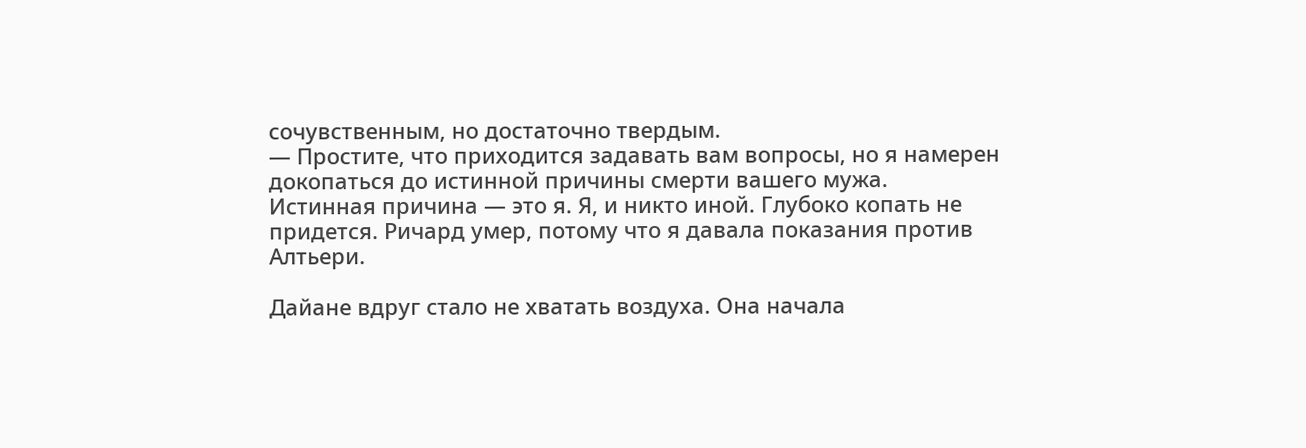сочувственным, но достаточно твердым.
— Простите, что приходится задавать вам вопросы, но я намерен
докопаться до истинной причины смерти вашего мужа.
Истинная причина — это я. Я, и никто иной. Глубоко копать не
придется. Ричард умер, потому что я давала показания против
Алтьери.

Дайане вдруг стало не хватать воздуха. Она начала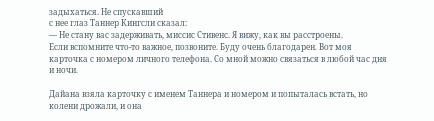задыхаться. Не спускавший
с нее глаз Таннер Кингсли сказал:
— Не стану вас задерживать, миссис Стивенс. Я вижу, как вы расстроены.
Если вспомните что-то важное, позвоните. Буду очень благодарен. Вот моя
карточка с номером личного телефона. Со мной можно связаться в любой час дня
и ночи.

Дайана взяла карточку с именем Таннера и номером и попыталась встать, но
колени дрожали, и она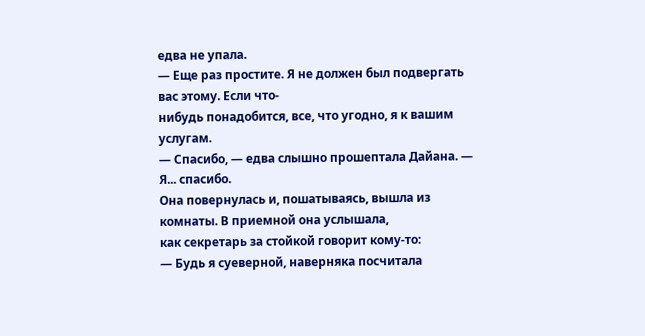едва не упала.
— Еще раз простите. Я не должен был подвергать вас этому. Если что-
нибудь понадобится, все, что угодно, я к вашим услугам.
— Спасибо, — едва слышно прошептала Дайана. — Я... спасибо.
Она повернулась и, пошатываясь, вышла из комнаты. В приемной она услышала,
как секретарь за стойкой говорит кому-то:
— Будь я суеверной, наверняка посчитала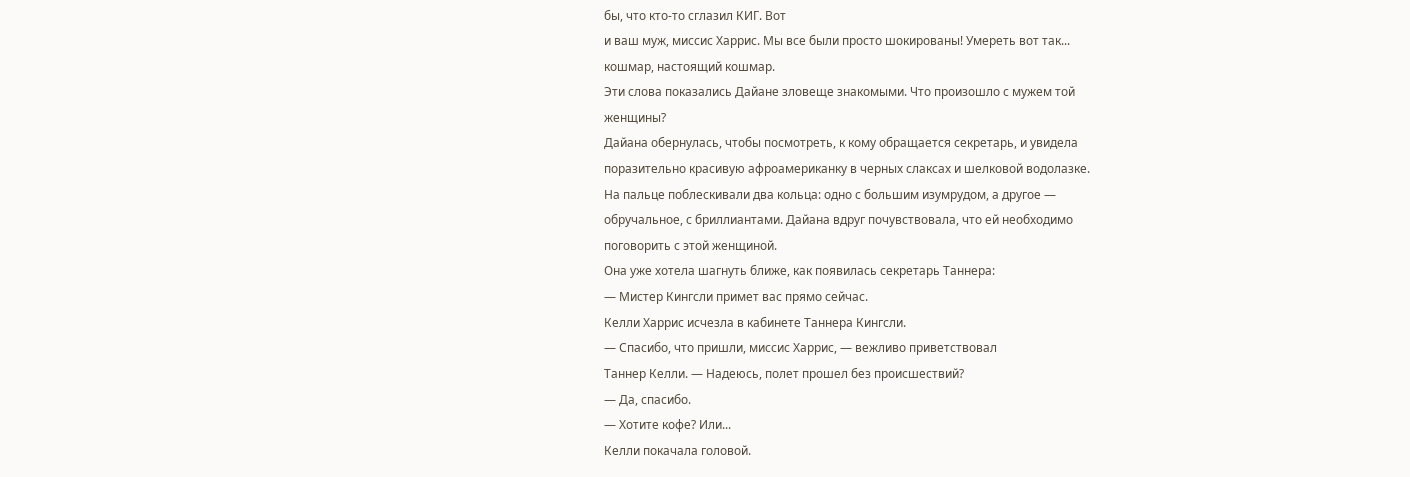бы, что кто-то сглазил КИГ. Вот
и ваш муж, миссис Харрис. Мы все были просто шокированы! Умереть вот так...
кошмар, настоящий кошмар.
Эти слова показались Дайане зловеще знакомыми. Что произошло с мужем той
женщины?
Дайана обернулась, чтобы посмотреть, к кому обращается секретарь, и увидела
поразительно красивую афроамериканку в черных слаксах и шелковой водолазке.
На пальце поблескивали два кольца: одно с большим изумрудом, а другое —
обручальное, с бриллиантами. Дайана вдруг почувствовала, что ей необходимо
поговорить с этой женщиной.
Она уже хотела шагнуть ближе, как появилась секретарь Таннера:
— Мистер Кингсли примет вас прямо сейчас.
Келли Харрис исчезла в кабинете Таннера Кингсли.
— Спасибо, что пришли, миссис Харрис, — вежливо приветствовал
Таннер Келли. — Надеюсь, полет прошел без происшествий?
— Да, спасибо.
— Хотите кофе? Или...
Келли покачала головой.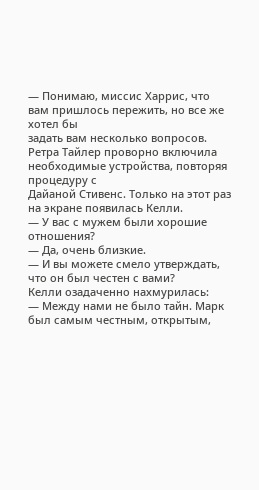— Понимаю, миссис Харрис, что вам пришлось пережить, но все же хотел бы
задать вам несколько вопросов.
Ретра Тайлер проворно включила необходимые устройства, повторяя процедуру с
Дайаной Стивенс. Только на этот раз на экране появилась Келли.
— У вас с мужем были хорошие отношения?
— Да, очень близкие.
— И вы можете смело утверждать, что он был честен с вами?
Келли озадаченно нахмурилась:
— Между нами не было тайн. Марк был самым честным, открытым,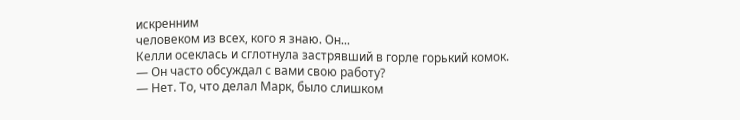искренним
человеком из всех, кого я знаю. Он...
Келли осеклась и сглотнула застрявший в горле горький комок.
— Он часто обсуждал с вами свою работу?
— Нет. То, что делал Марк, было слишком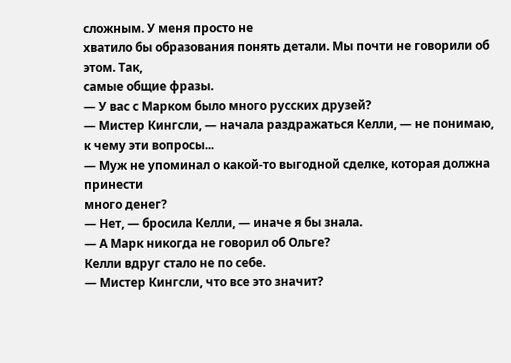сложным. У меня просто не
хватило бы образования понять детали. Мы почти не говорили об этом. Так,
самые общие фразы.
— У вас с Марком было много русских друзей?
— Мистер Кингсли, — начала раздражаться Келли, — не понимаю,
к чему эти вопросы...
— Муж не упоминал о какой-то выгодной сделке, которая должна принести
много денег?
— Нет, — бросила Келли, — иначе я бы знала.
— А Марк никогда не говорил об Ольге?
Келли вдруг стало не по себе.
— Мистер Кингсли, что все это значит?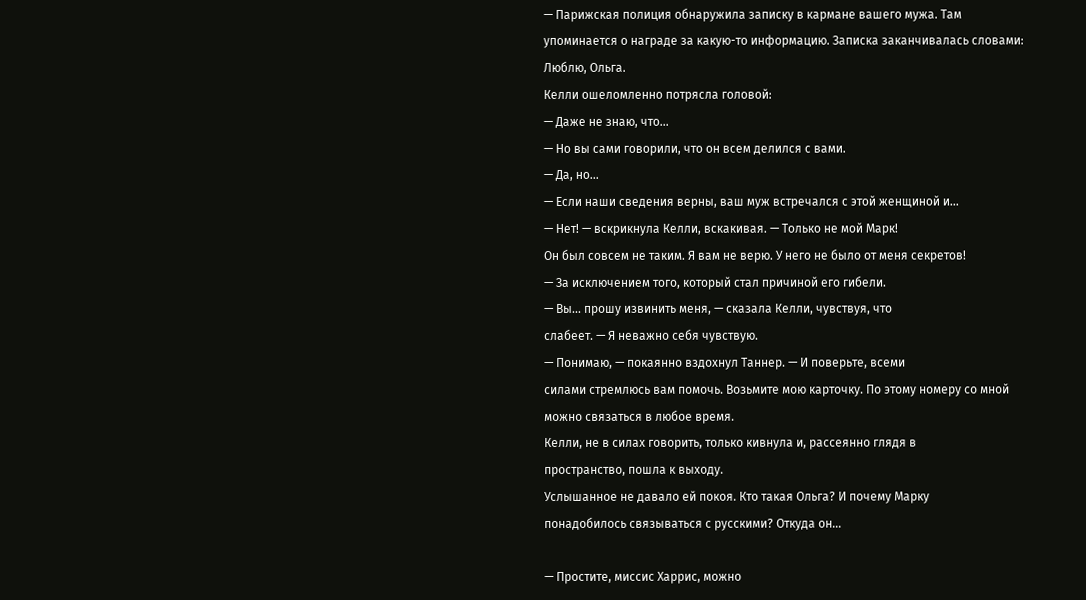— Парижская полиция обнаружила записку в кармане вашего мужа. Там
упоминается о награде за какую-то информацию. Записка заканчивалась словами:
Люблю, Ольга.
Келли ошеломленно потрясла головой:
— Даже не знаю, что...
— Но вы сами говорили, что он всем делился с вами.
— Да, но...
— Если наши сведения верны, ваш муж встречался с этой женщиной и...
— Нет! — вскрикнула Келли, вскакивая. — Только не мой Марк!
Он был совсем не таким. Я вам не верю. У него не было от меня секретов!
— За исключением того, который стал причиной его гибели.
— Вы... прошу извинить меня, — сказала Келли, чувствуя, что
слабеет. — Я неважно себя чувствую.
— Понимаю, — покаянно вздохнул Таннер. — И поверьте, всеми
силами стремлюсь вам помочь. Возьмите мою карточку. По этому номеру со мной
можно связаться в любое время.
Келли, не в силах говорить, только кивнула и, рассеянно глядя в
пространство, пошла к выходу.
Услышанное не давало ей покоя. Кто такая Ольга? И почему Марку
понадобилось связываться с русскими? Откуда он...

— Простите, миссис Харрис, можно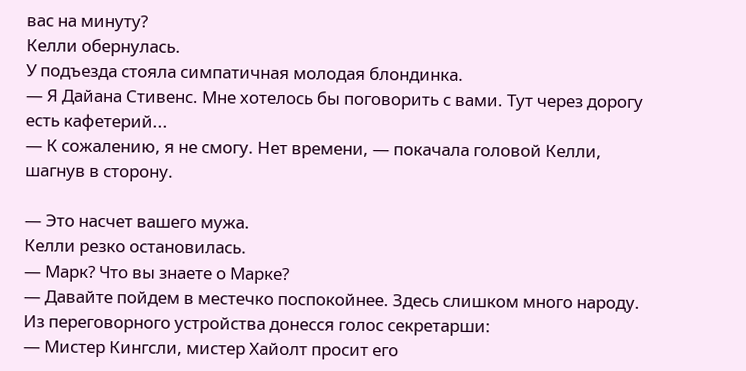вас на минуту?
Келли обернулась.
У подъезда стояла симпатичная молодая блондинка.
— Я Дайана Стивенс. Мне хотелось бы поговорить с вами. Тут через дорогу
есть кафетерий...
— К сожалению, я не смогу. Нет времени, — покачала головой Келли,
шагнув в сторону.

— Это насчет вашего мужа.
Келли резко остановилась.
— Марк? Что вы знаете о Марке?
— Давайте пойдем в местечко поспокойнее. Здесь слишком много народу.
Из переговорного устройства донесся голос секретарши:
— Мистер Кингсли, мистер Хайолт просит его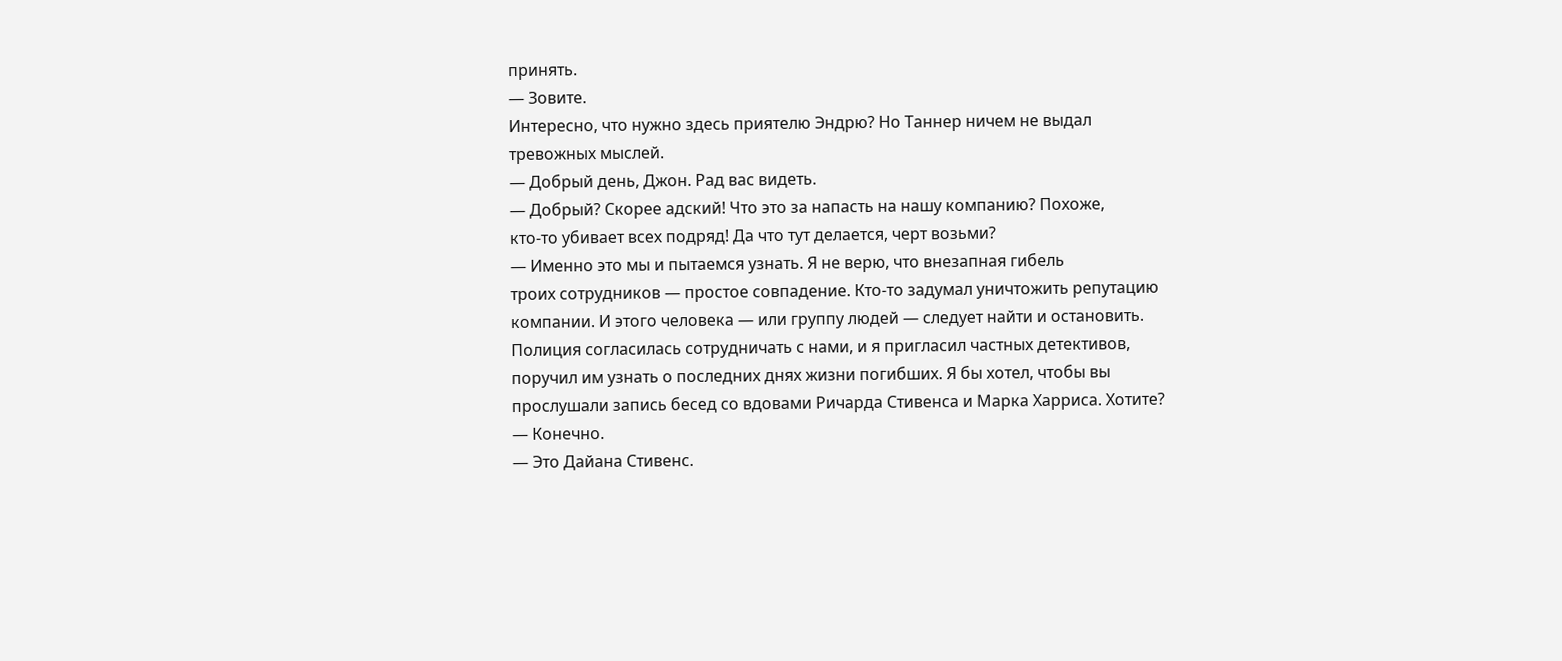принять.
— Зовите.
Интересно, что нужно здесь приятелю Эндрю? Но Таннер ничем не выдал
тревожных мыслей.
— Добрый день, Джон. Рад вас видеть.
— Добрый? Скорее адский! Что это за напасть на нашу компанию? Похоже,
кто-то убивает всех подряд! Да что тут делается, черт возьми?
— Именно это мы и пытаемся узнать. Я не верю, что внезапная гибель
троих сотрудников — простое совпадение. Кто-то задумал уничтожить репутацию
компании. И этого человека — или группу людей — следует найти и остановить.
Полиция согласилась сотрудничать с нами, и я пригласил частных детективов,
поручил им узнать о последних днях жизни погибших. Я бы хотел, чтобы вы
прослушали запись бесед со вдовами Ричарда Стивенса и Марка Харриса. Хотите?
— Конечно.
— Это Дайана Стивенс.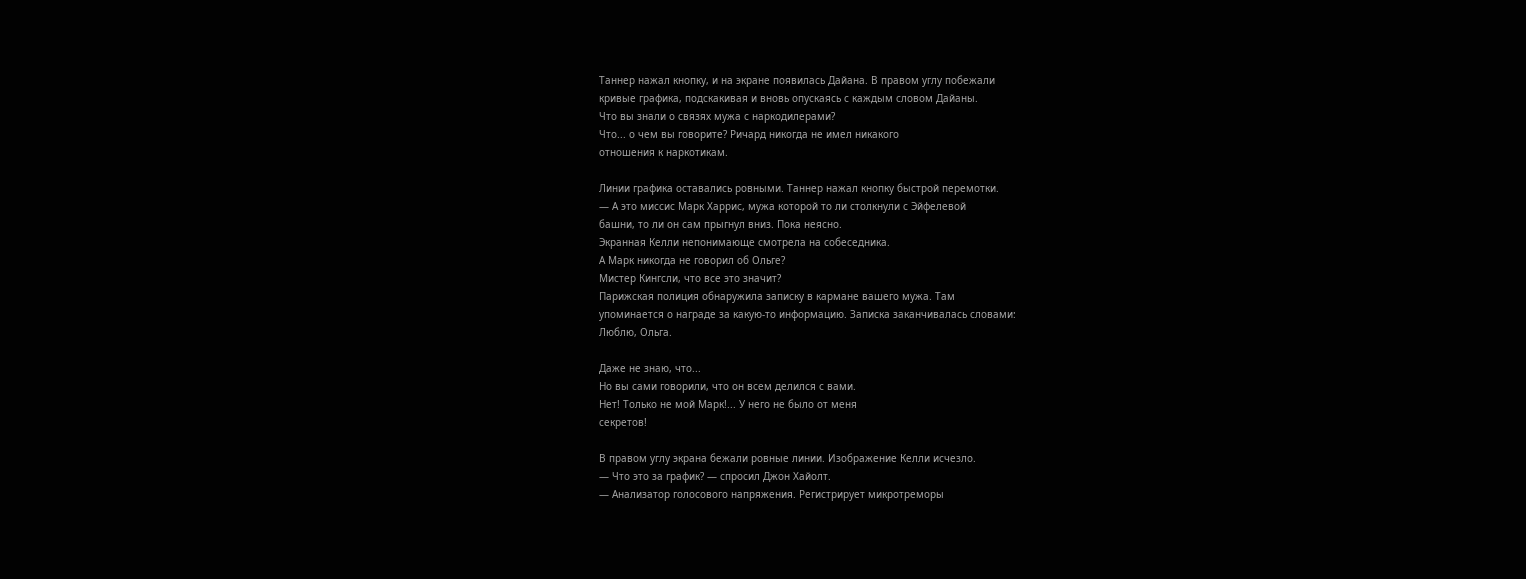Таннер нажал кнопку, и на экране появилась Дайана. В правом углу побежали
кривые графика, подскакивая и вновь опускаясь с каждым словом Дайаны.
Что вы знали о связях мужа с наркодилерами?
Что... о чем вы говорите? Ричард никогда не имел никакого
отношения к наркотикам.

Линии графика оставались ровными. Таннер нажал кнопку быстрой перемотки.
— А это миссис Марк Харрис, мужа которой то ли столкнули с Эйфелевой
башни, то ли он сам прыгнул вниз. Пока неясно.
Экранная Келли непонимающе смотрела на собеседника.
А Марк никогда не говорил об Ольге?
Мистер Кингсли, что все это значит?
Парижская полиция обнаружила записку в кармане вашего мужа. Там
упоминается о награде за какую-то информацию. Записка заканчивалась словами:
Люблю, Ольга.

Даже не знаю, что...
Но вы сами говорили, что он всем делился с вами.
Нет! Только не мой Марк!... У него не было от меня
секретов!

В правом углу экрана бежали ровные линии. Изображение Келли исчезло.
— Что это за график? — спросил Джон Хайолт.
— Анализатор голосового напряжения. Регистрирует микротреморы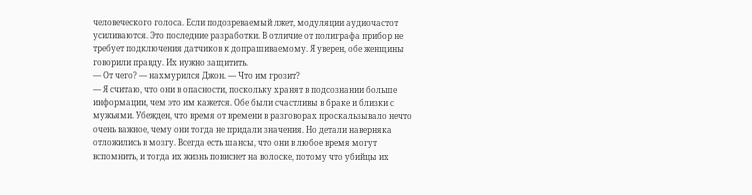человеческого голоса. Если подозреваемый лжет, модуляции аудиочастот
усиливаются. Это последние разработки. В отличие от полиграфа прибор не
требует подключения датчиков к допрашиваемому. Я уверен, обе женщины
говорили правду. Их нужно защитить.
— От чего? — нахмурился Джон. — Что им грозит?
— Я считаю, что они в опасности, поскольку хранят в подсознании больше
информации, чем это им кажется. Обе были счастливы в браке и близки с
мужьями. Убежден, что время от времени в разговорах проскальзывало нечто
очень важное, чему они тогда не придали значения. Но детали наверняка
отложились в мозгу. Всегда есть шансы, что они в любое время могут
вспомнить, и тогда их жизнь повиснет на волоске, потому что убийцы их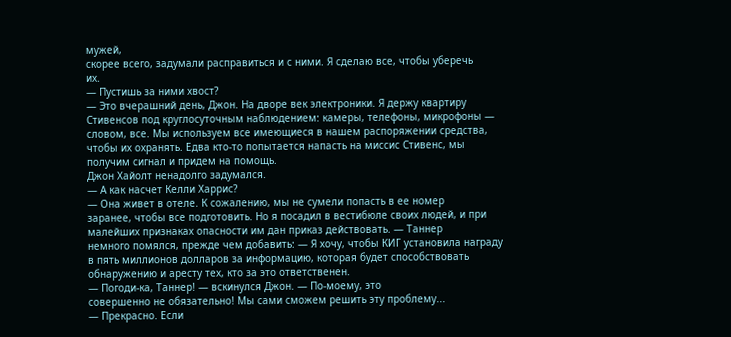мужей,
скорее всего, задумали расправиться и с ними. Я сделаю все, чтобы уберечь
их.
— Пустишь за ними хвост?
— Это вчерашний день, Джон. На дворе век электроники. Я держу квартиру
Стивенсов под круглосуточным наблюдением: камеры, телефоны, микрофоны —
словом, все. Мы используем все имеющиеся в нашем распоряжении средства,
чтобы их охранять. Едва кто-то попытается напасть на миссис Стивенс, мы
получим сигнал и придем на помощь.
Джон Хайолт ненадолго задумался.
— А как насчет Келли Харрис?
— Она живет в отеле. К сожалению, мы не сумели попасть в ее номер
заранее, чтобы все подготовить. Но я посадил в вестибюле своих людей, и при
малейших признаках опасности им дан приказ действовать. — Таннер
немного помялся, прежде чем добавить: — Я хочу, чтобы КИГ установила награду
в пять миллионов долларов за информацию, которая будет способствовать
обнаружению и аресту тех, кто за это ответственен.
— Погоди-ка, Таннер! — вскинулся Джон. — По-моему, это
совершенно не обязательно! Мы сами сможем решить эту проблему...
— Прекрасно. Если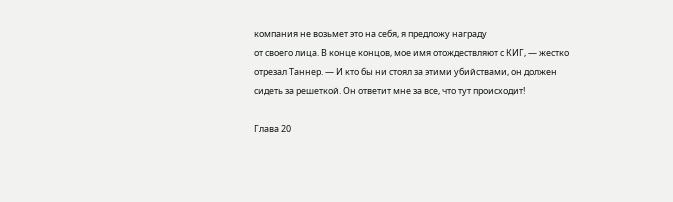компания не возьмет это на себя, я предложу награду
от своего лица. В конце концов, мое имя отождествляют с КИГ, — жестко
отрезал Таннер. — И кто бы ни стоял за этими убийствами, он должен
сидеть за решеткой. Он ответит мне за все, что тут происходит!

Глава 20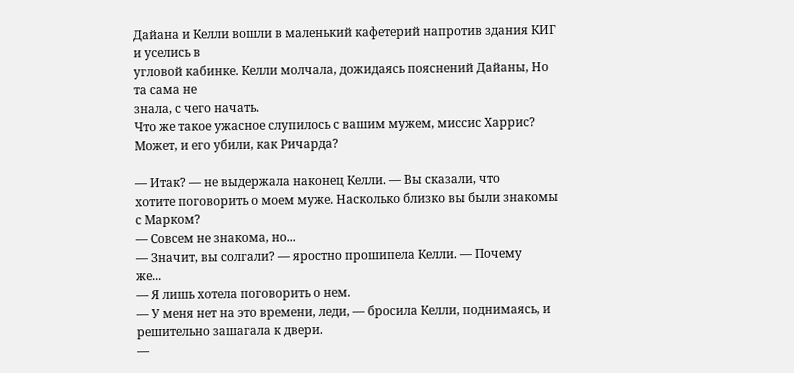Дайана и Келли вошли в маленький кафетерий напротив здания КИГ и уселись в
угловой кабинке. Келли молчала, дожидаясь пояснений Дайаны, Но та сама не
знала, с чего начать.
Что же такое ужасное слупилось с вашим мужем, миссис Харрис?
Может, и его убили, как Ричарда?

— Итак? — не выдержала наконец Келли. — Вы сказали, что
хотите поговорить о моем муже. Насколько близко вы были знакомы с Марком?
— Совсем не знакома, но...
— Значит, вы солгали? — яростно прошипела Келли. — Почему
же...
— Я лишь хотела поговорить о нем.
— У меня нет на это времени, леди, — бросила Келли, поднимаясь, и
решительно зашагала к двери.
—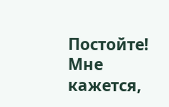Постойте! Мне кажется,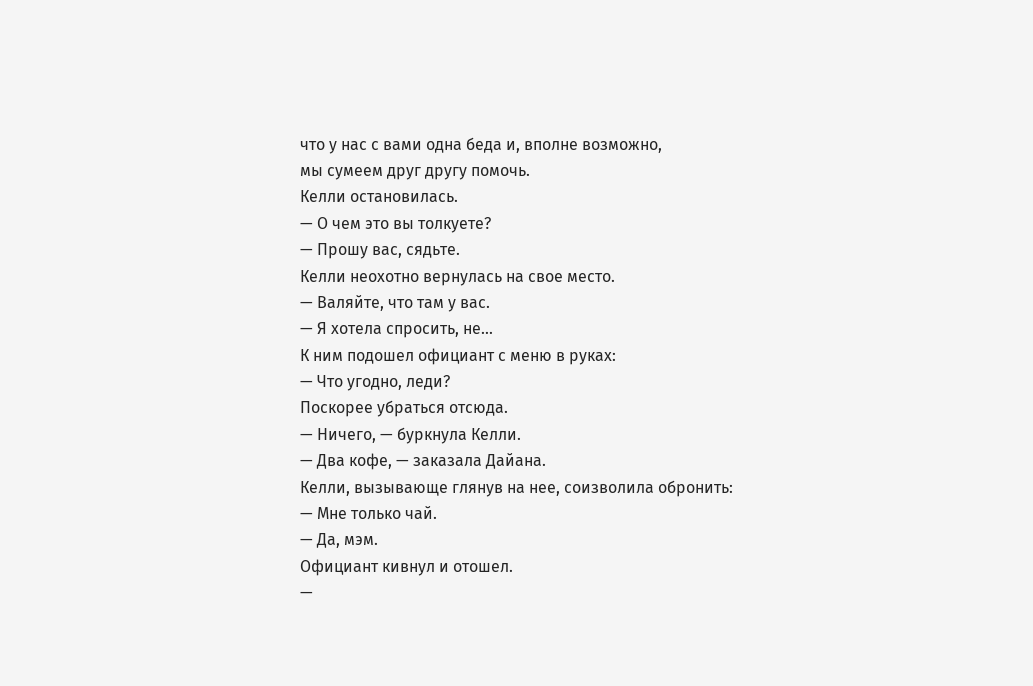что у нас с вами одна беда и, вполне возможно,
мы сумеем друг другу помочь.
Келли остановилась.
— О чем это вы толкуете?
— Прошу вас, сядьте.
Келли неохотно вернулась на свое место.
— Валяйте, что там у вас.
— Я хотела спросить, не...
К ним подошел официант с меню в руках:
— Что угодно, леди?
Поскорее убраться отсюда.
— Ничего, — буркнула Келли.
— Два кофе, — заказала Дайана.
Келли, вызывающе глянув на нее, соизволила обронить:
— Мне только чай.
— Да, мэм.
Официант кивнул и отошел.
—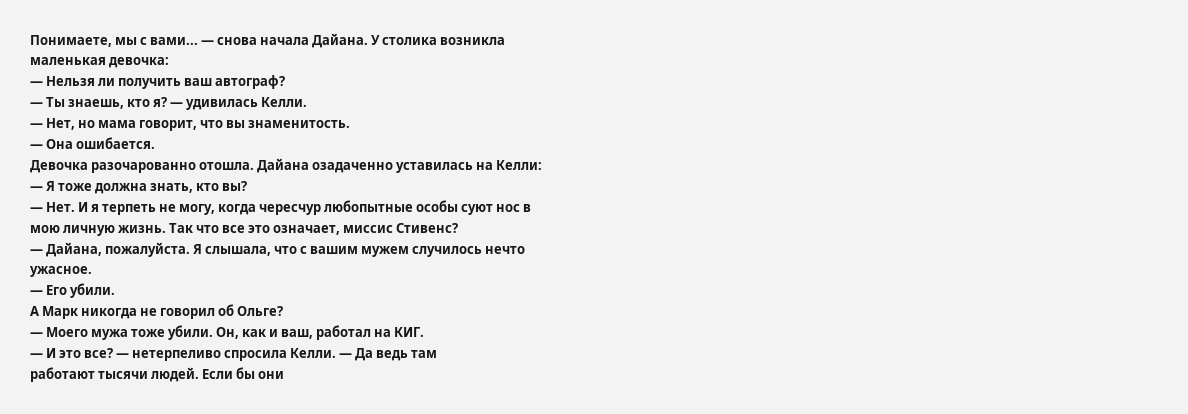Понимаете, мы с вами... — снова начала Дайана. У столика возникла
маленькая девочка:
— Нельзя ли получить ваш автограф?
— Ты знаешь, кто я? — удивилась Келли.
— Нет, но мама говорит, что вы знаменитость.
— Она ошибается.
Девочка разочарованно отошла. Дайана озадаченно уставилась на Келли:
— Я тоже должна знать, кто вы?
— Нет. И я терпеть не могу, когда чересчур любопытные особы суют нос в
мою личную жизнь. Так что все это означает, миссис Стивенс?
— Дайана, пожалуйста. Я слышала, что с вашим мужем случилось нечто
ужасное.
— Его убили.
А Марк никогда не говорил об Ольге?
— Моего мужа тоже убили. Он, как и ваш, работал на КИГ.
— И это все? — нетерпеливо спросила Келли. — Да ведь там
работают тысячи людей. Если бы они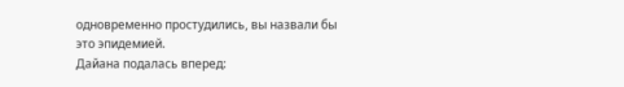одновременно простудились, вы назвали бы
это эпидемией.
Дайана подалась вперед: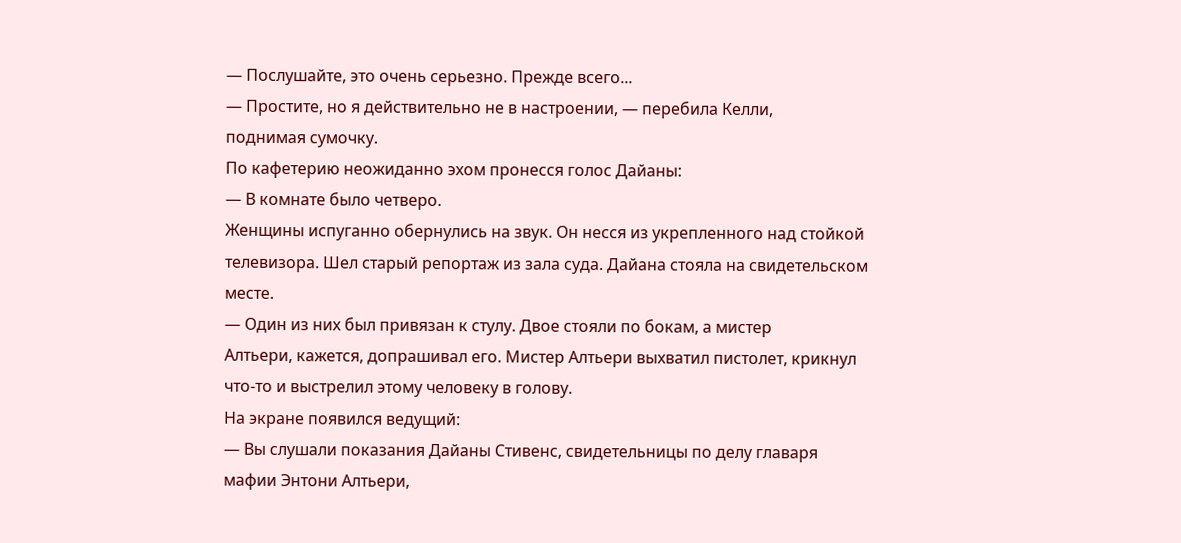— Послушайте, это очень серьезно. Прежде всего...
— Простите, но я действительно не в настроении, — перебила Келли,
поднимая сумочку.
По кафетерию неожиданно эхом пронесся голос Дайаны:
— В комнате было четверо.
Женщины испуганно обернулись на звук. Он несся из укрепленного над стойкой
телевизора. Шел старый репортаж из зала суда. Дайана стояла на свидетельском
месте.
— Один из них был привязан к стулу. Двое стояли по бокам, а мистер
Алтьери, кажется, допрашивал его. Мистер Алтьери выхватил пистолет, крикнул
что-то и выстрелил этому человеку в голову.
На экране появился ведущий:
— Вы слушали показания Дайаны Стивенс, свидетельницы по делу главаря
мафии Энтони Алтьери,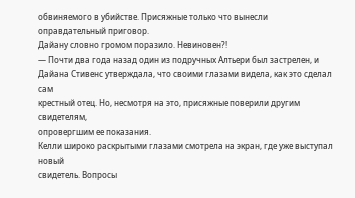обвиняемого в убийстве. Присяжные только что вынесли
оправдательный приговор.
Дайану словно громом поразило. Невиновен?!
— Почти два года назад один из подручных Алтьери был застрелен, и
Дайана Стивенс утверждала, что своими глазами видела, как это сделал сам
крестный отец. Но, несмотря на это, присяжные поверили другим свидетелям,
опровергшим ее показания.
Келли широко раскрытыми глазами смотрела на экран, где уже выступал новый
свидетель. Вопросы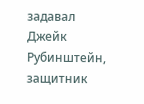задавал Джейк Рубинштейн, защитник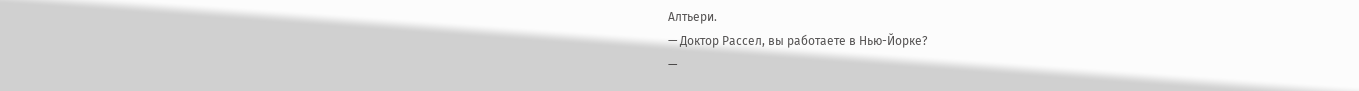Алтьери.
— Доктор Рассел, вы работаете в Нью-Йорке?
—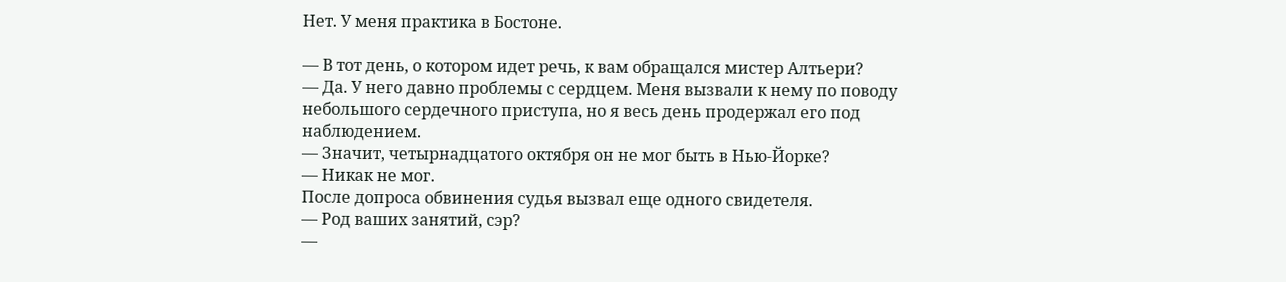Нет. У меня практика в Бостоне.

— В тот день, о котором идет речь, к вам обращался мистер Алтьери?
— Да. У него давно проблемы с сердцем. Меня вызвали к нему по поводу
небольшого сердечного приступа, но я весь день продержал его под
наблюдением.
— Значит, четырнадцатого октября он не мог быть в Нью-Йорке?
— Никак не мог.
После допроса обвинения судья вызвал еще одного свидетеля.
— Род ваших занятий, сэр?
—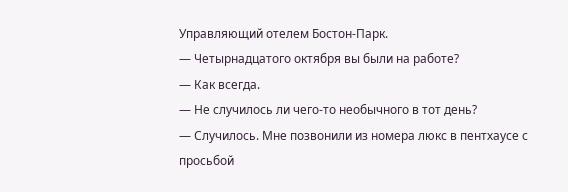Управляющий отелем Бостон-Парк.
— Четырнадцатого октября вы были на работе?
— Как всегда.
— Не случилось ли чего-то необычного в тот день?
— Случилось. Мне позвонили из номера люкс в пентхаусе с просьбой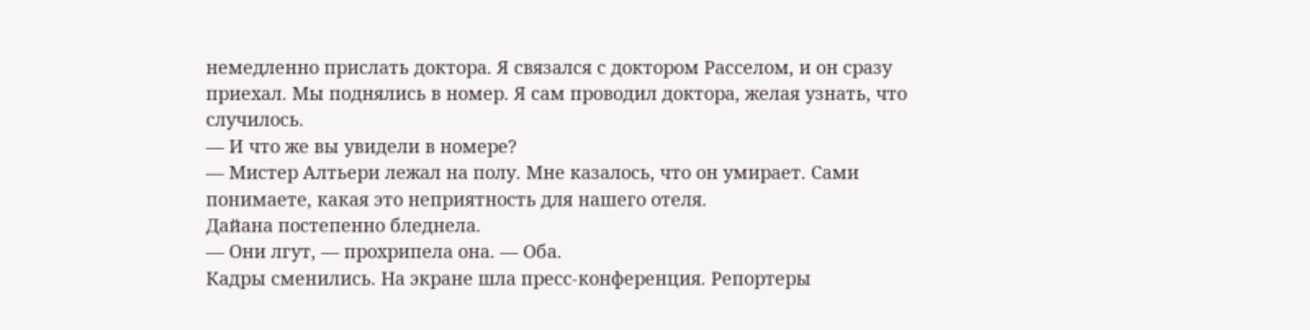немедленно прислать доктора. Я связался с доктором Расселом, и он сразу
приехал. Мы поднялись в номер. Я сам проводил доктора, желая узнать, что
случилось.
— И что же вы увидели в номере?
— Мистер Алтьери лежал на полу. Мне казалось, что он умирает. Сами
понимаете, какая это неприятность для нашего отеля.
Дайана постепенно бледнела.
— Они лгут, — прохрипела она. — Оба.
Кадры сменились. На экране шла пресс-конференция. Репортеры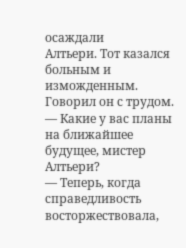осаждали
Алтьери. Тот казался больным и изможденным. Говорил он с трудом.
— Какие у вас планы на ближайшее будущее, мистер Алтьери?
— Теперь, когда справедливость восторжествовала,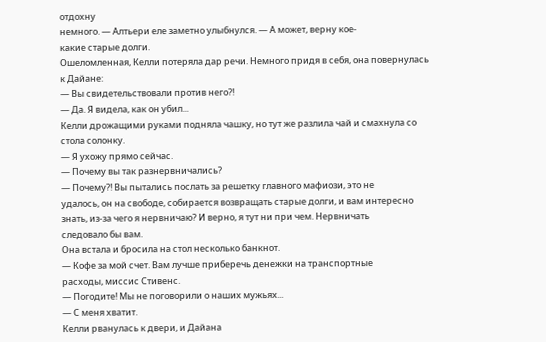отдохну
немного. — Алтьери еле заметно улыбнулся. — А может, верну кое-
какие старые долги.
Ошеломленная, Келли потеряла дар речи. Немного придя в себя, она повернулась
к Дайане:
— Вы свидетельствовали против него?!
— Да. Я видела, как он убил...
Келли дрожащими руками подняла чашку, но тут же разлила чай и смахнула со
стола солонку.
— Я ухожу прямо сейчас.
— Почему вы так разнервничались?
— Почему?! Вы пытались послать за решетку главного мафиози, это не
удалось, он на свободе, собирается возвращать старые долги, и вам интересно
знать, из-за чего я нервничаю? И верно, я тут ни при чем. Нервничать
следовало бы вам.
Она встала и бросила на стол несколько банкнот.
— Кофе за мой счет. Вам лучше приберечь денежки на транспортные
расходы, миссис Стивенс.
— Погодите! Мы не поговорили о наших мужьях...
— С меня хватит.
Келли рванулась к двери, и Дайана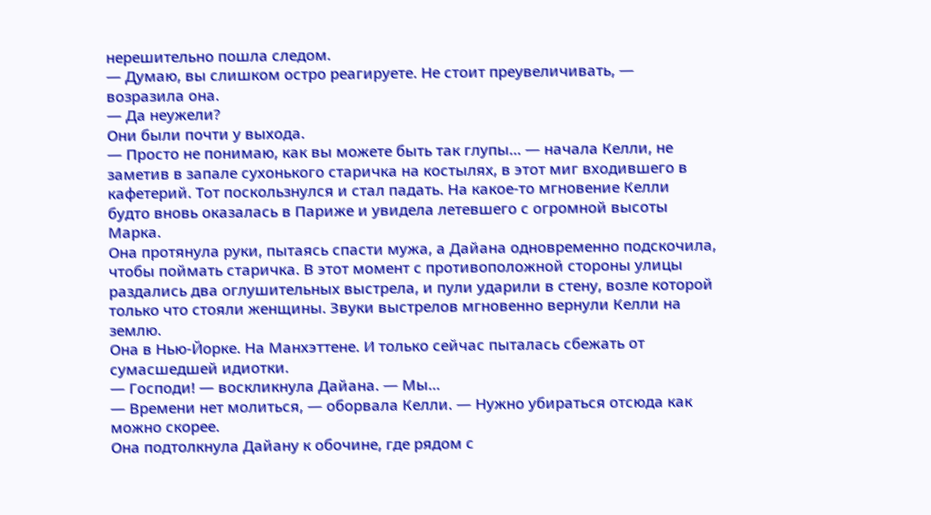нерешительно пошла следом.
— Думаю, вы слишком остро реагируете. Не стоит преувеличивать, —
возразила она.
— Да неужели?
Они были почти у выхода.
— Просто не понимаю, как вы можете быть так глупы... — начала Келли, не
заметив в запале сухонького старичка на костылях, в этот миг входившего в
кафетерий. Тот поскользнулся и стал падать. На какое-то мгновение Келли
будто вновь оказалась в Париже и увидела летевшего с огромной высоты Марка.
Она протянула руки, пытаясь спасти мужа, а Дайана одновременно подскочила,
чтобы поймать старичка. В этот момент с противоположной стороны улицы
раздались два оглушительных выстрела, и пули ударили в стену, возле которой
только что стояли женщины. Звуки выстрелов мгновенно вернули Келли на землю.
Она в Нью-Йорке. На Манхэттене. И только сейчас пыталась сбежать от
сумасшедшей идиотки.
— Господи! — воскликнула Дайана. — Мы...
— Времени нет молиться, — оборвала Келли. — Нужно убираться отсюда как можно скорее.
Она подтолкнула Дайану к обочине, где рядом с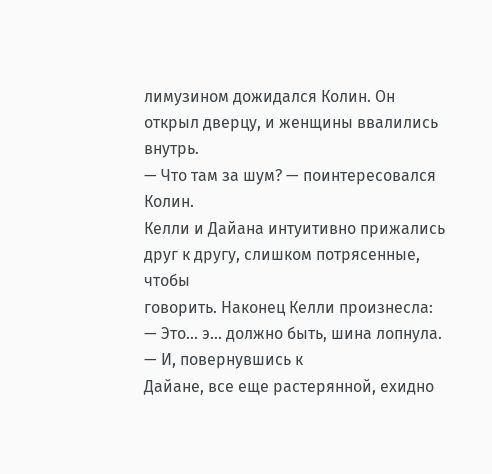лимузином дожидался Колин. Он
открыл дверцу, и женщины ввалились внутрь.
— Что там за шум? — поинтересовался Колин.
Келли и Дайана интуитивно прижались друг к другу, слишком потрясенные, чтобы
говорить. Наконец Келли произнесла:
— Это... э... должно быть, шина лопнула. — И, повернувшись к
Дайане, все еще растерянной, ехидно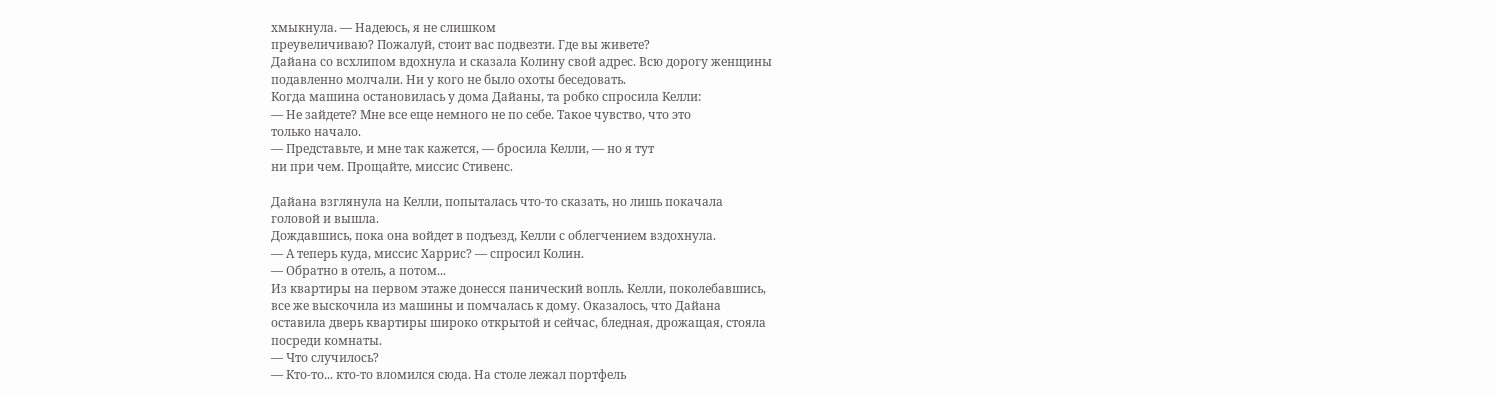хмыкнула. — Надеюсь, я не слишком
преувеличиваю? Пожалуй, стоит вас подвезти. Где вы живете?
Дайана со всхлипом вдохнула и сказала Колину свой адрес. Всю дорогу женщины
подавленно молчали. Ни у кого не было охоты беседовать.
Когда машина остановилась у дома Дайаны, та робко спросила Келли:
— Не зайдете? Мне все еще немного не по себе. Такое чувство, что это
только начало.
— Представьте, и мне так кажется, — бросила Келли, — но я тут
ни при чем. Прощайте, миссис Стивенс.

Дайана взглянула на Келли, попыталась что-то сказать, но лишь покачала
головой и вышла.
Дождавшись, пока она войдет в подъезд, Келли с облегчением вздохнула.
— А теперь куда, миссис Харрис? — спросил Колин.
— Обратно в отель, а потом...
Из квартиры на первом этаже донесся панический вопль. Келли, поколебавшись,
все же выскочила из машины и помчалась к дому. Оказалось, что Дайана
оставила дверь квартиры широко открытой и сейчас, бледная, дрожащая, стояла
посреди комнаты.
— Что случилось?
— Кто-то... кто-то вломился сюда. На столе лежал портфель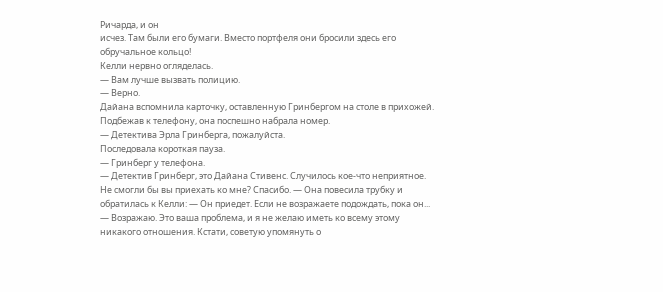Ричарда, и он
исчез. Там были его бумаги. Вместо портфеля они бросили здесь его
обручальное кольцо!
Келли нервно огляделась.
— Вам лучше вызвать полицию.
— Верно.
Дайана вспомнила карточку, оставленную Гринбергом на столе в прихожей.
Подбежав к телефону, она поспешно набрала номер.
— Детектива Эрла Гринберга, пожалуйста.
Последовала короткая пауза.
— Гринберг у телефона.
— Детектив Гринберг, это Дайана Стивенс. Случилось кое-что неприятное.
Не смогли бы вы приехать ко мне? Спасибо. — Она повесила трубку и
обратилась к Келли: — Он приедет. Если не возражаете подождать, пока он...
— Возражаю. Это ваша проблема, и я не желаю иметь ко всему этому
никакого отношения. Кстати, советую упомянуть о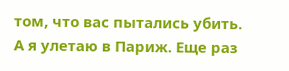том, что вас пытались убить.
А я улетаю в Париж. Еще раз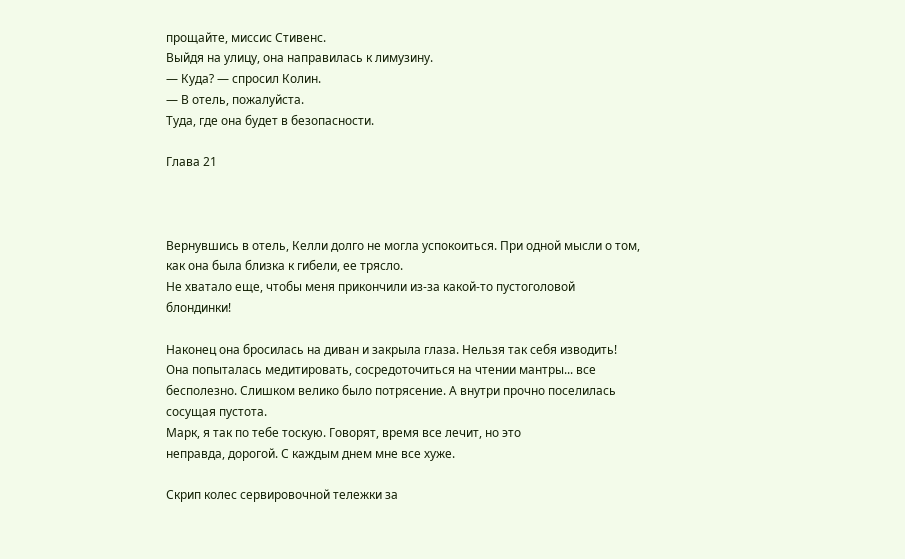прощайте, миссис Стивенс.
Выйдя на улицу, она направилась к лимузину.
— Куда? — спросил Колин.
— В отель, пожалуйста.
Туда, где она будет в безопасности.

Глава 21



Вернувшись в отель, Келли долго не могла успокоиться. При одной мысли о том,
как она была близка к гибели, ее трясло.
Не хватало еще, чтобы меня прикончили из-за какой-то пустоголовой
блондинки!

Наконец она бросилась на диван и закрыла глаза. Нельзя так себя изводить!
Она попыталась медитировать, сосредоточиться на чтении мантры... все
бесполезно. Слишком велико было потрясение. А внутри прочно поселилась
сосущая пустота.
Марк, я так по тебе тоскую. Говорят, время все лечит, но это
неправда, дорогой. С каждым днем мне все хуже.

Скрип колес сервировочной тележки за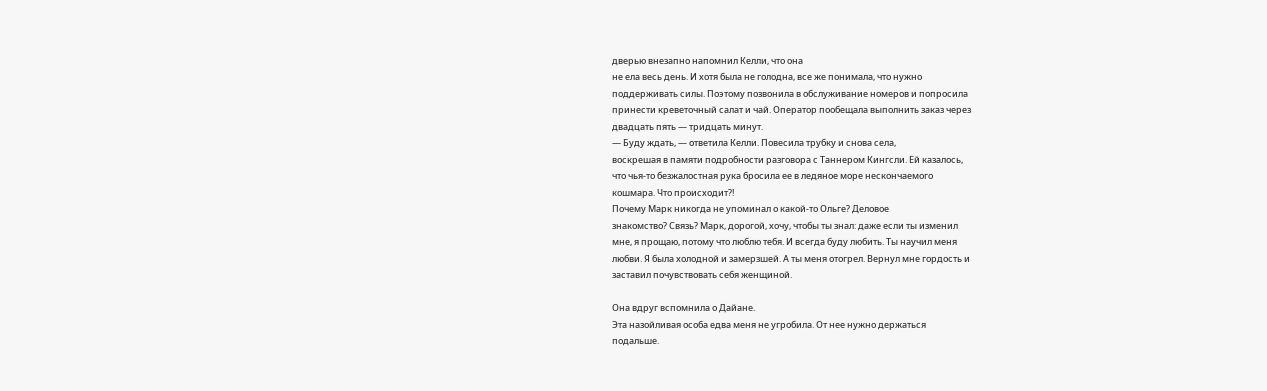дверью внезапно напомнил Келли, что она
не ела весь день. И хотя была не голодна, все же понимала, что нужно
поддерживать силы. Поэтому позвонила в обслуживание номеров и попросила
принести креветочный салат и чай. Оператор пообещала выполнить заказ через
двадцать пять — тридцать минут.
— Буду ждать, — ответила Келли. Повесила трубку и снова села,
воскрешая в памяти подробности разговора с Таннером Кингсли. Ей казалось,
что чья-то безжалостная рука бросила ее в ледяное море нескончаемого
кошмара. Что происходит?!
Почему Марк никогда не упоминал о какой-то Ольге? Деловое
знакомство? Связь? Марк, дорогой, хочу, чтобы ты знал: даже если ты изменил
мне, я прощаю, потому что люблю тебя. И всегда буду любить. Ты научил меня
любви. Я была холодной и замерзшей. А ты меня отогрел. Вернул мне гордость и
заставил почувствовать себя женщиной.

Она вдруг вспомнила о Дайане.
Эта назойливая особа едва меня не угробила. От нее нужно держаться
подальше.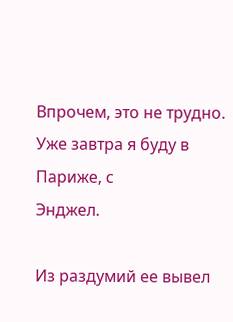Впрочем, это не трудно. Уже завтра я буду в Париже, с
Энджел.

Из раздумий ее вывел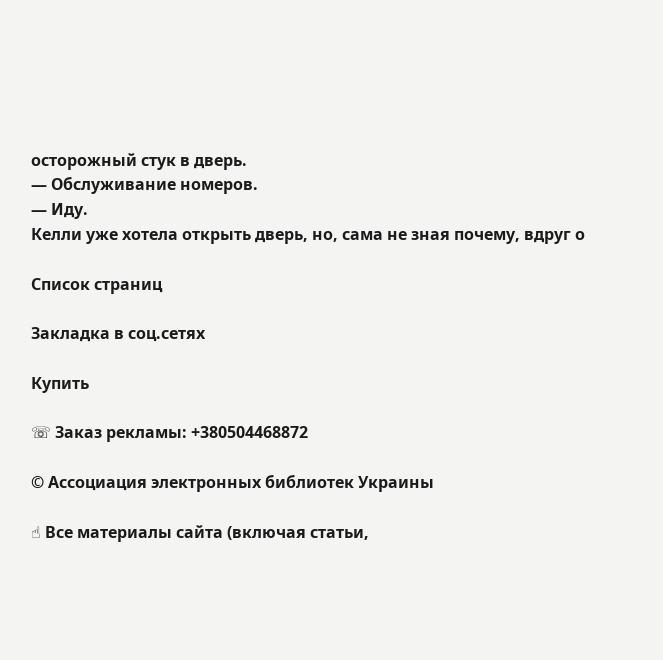осторожный стук в дверь.
— Обслуживание номеров.
— Иду.
Келли уже хотела открыть дверь, но, сама не зная почему, вдруг о

Список страниц

Закладка в соц.сетях

Купить

☏ Заказ рекламы: +380504468872

© Ассоциация электронных библиотек Украины

☝ Все материалы сайта (включая статьи,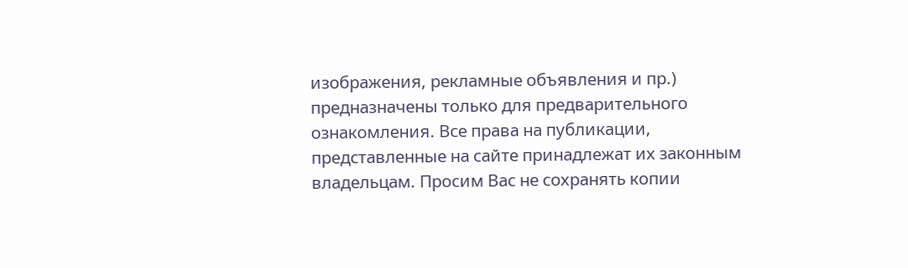изображения, рекламные объявления и пр.) предназначены только для предварительного ознакомления. Все права на публикации, представленные на сайте принадлежат их законным владельцам. Просим Вас не сохранять копии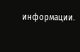информации.